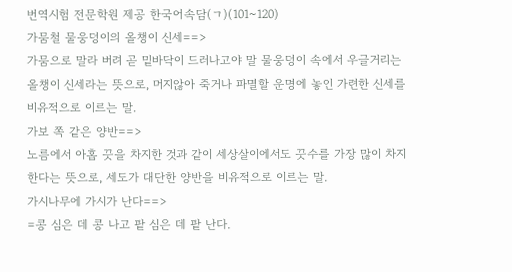번역시험 전문학원 제공 한국어속담(ㄱ)(101~120)
가뭄철 물웅덩이의 올챙이 신세==>
가뭄으로 말라 버려 곧 밑바닥이 드러나고야 말 물웅덩이 속에서 우글거리는 올챙이 신세라는 뜻으로, 머지않아 죽거나 파멸할 운명에 놓인 가련한 신세를 비유적으로 이르는 말.
가보 쪽 같은 양반==>
노름에서 아홉 끗을 차지한 것과 같이 세상살이에서도 끗수를 가장 많이 차지한다는 뜻으로, 세도가 대단한 양반을 비유적으로 이르는 말.
가시나무에 가시가 난다==>
=콩 심은 데 콩 나고 팥 심은 데 팥 난다.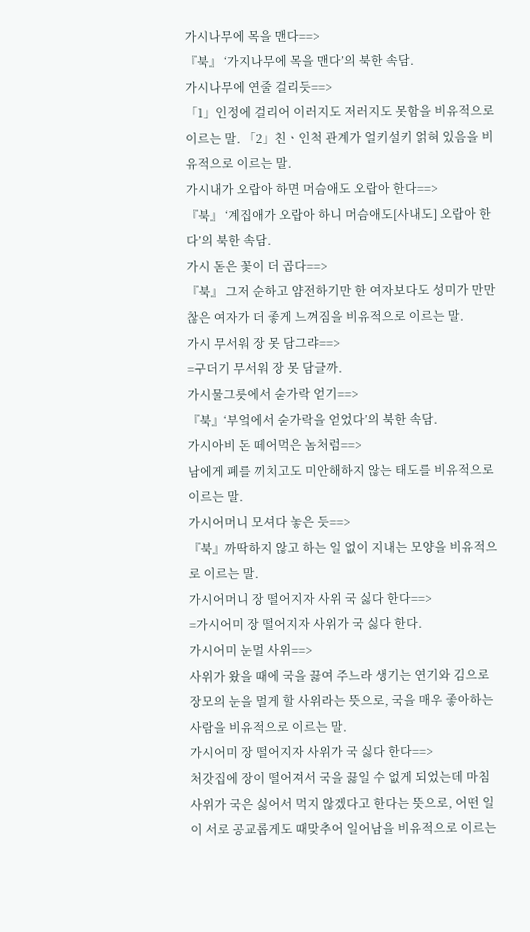가시나무에 목을 맨다==>
『북』 ‘가지나무에 목을 맨다’의 북한 속담.
가시나무에 연줄 걸리듯==>
「1」인정에 걸리어 이러지도 저러지도 못함을 비유적으로 이르는 말. 「2」친ㆍ인척 관계가 얼키설키 얽혀 있음을 비유적으로 이르는 말.
가시내가 오랍아 하면 머슴애도 오랍아 한다==>
『북』 ‘계집애가 오랍아 하니 머슴애도[사내도] 오랍아 한다’의 북한 속담.
가시 돋은 꽃이 더 곱다==>
『북』 그저 순하고 얌전하기만 한 여자보다도 성미가 만만찮은 여자가 더 좋게 느껴짐을 비유적으로 이르는 말.
가시 무서워 장 못 담그랴==>
=구더기 무서워 장 못 담글까.
가시물그릇에서 숟가락 얻기==>
『북』‘부엌에서 숟가락을 얻었다’의 북한 속담.
가시아비 돈 떼어먹은 놈처럼==>
남에게 폐를 끼치고도 미안해하지 않는 태도를 비유적으로 이르는 말.
가시어머니 모셔다 놓은 듯==>
『북』까딱하지 않고 하는 일 없이 지내는 모양을 비유적으로 이르는 말.
가시어머니 장 떨어지자 사위 국 싫다 한다==>
=가시어미 장 떨어지자 사위가 국 싫다 한다.
가시어미 눈멀 사위==>
사위가 왔을 때에 국을 끓여 주느라 생기는 연기와 김으로 장모의 눈을 멀게 할 사위라는 뜻으로, 국을 매우 좋아하는 사람을 비유적으로 이르는 말.
가시어미 장 떨어지자 사위가 국 싫다 한다==>
처갓집에 장이 떨어져서 국을 끓일 수 없게 되었는데 마침 사위가 국은 싫어서 먹지 않겠다고 한다는 뜻으로, 어떤 일이 서로 공교롭게도 때맞추어 일어남을 비유적으로 이르는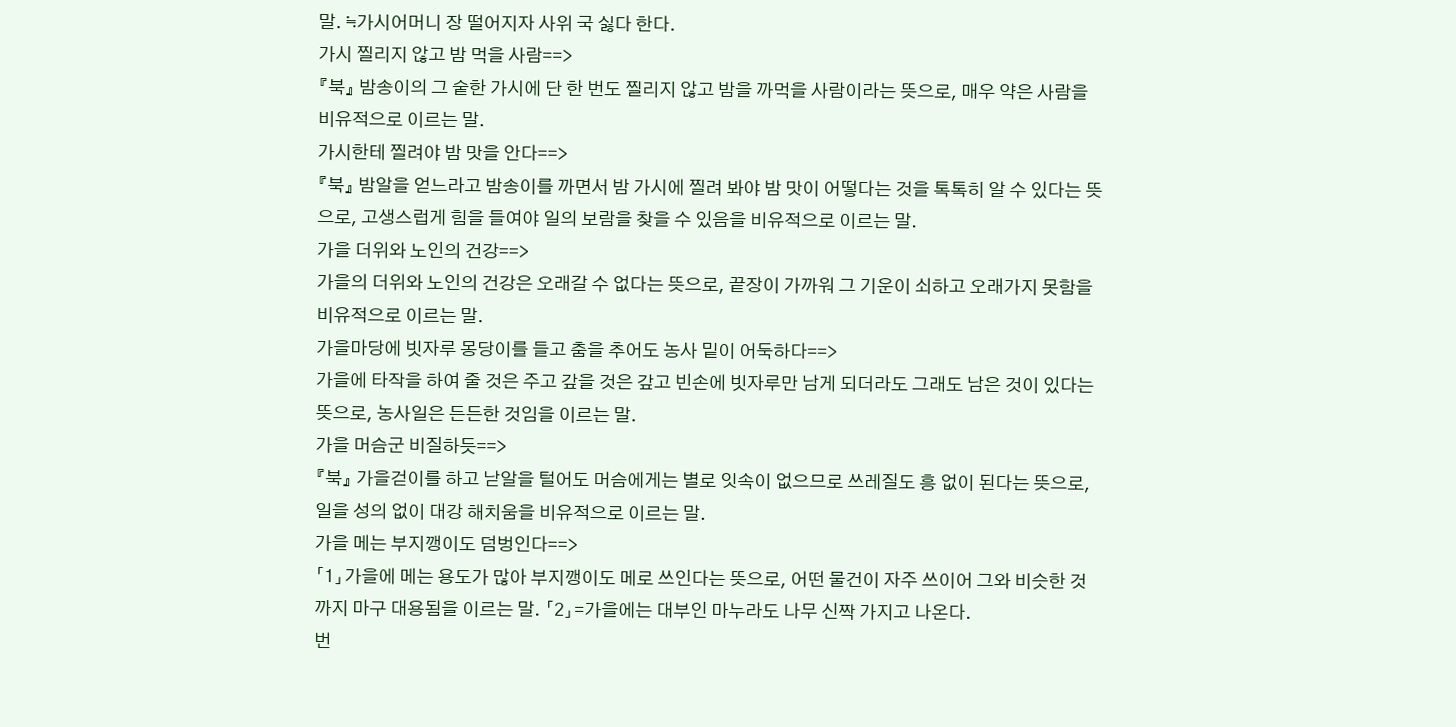말. ≒가시어머니 장 떨어지자 사위 국 싫다 한다.
가시 찔리지 않고 밤 먹을 사람==>
『북』 밤송이의 그 숱한 가시에 단 한 번도 찔리지 않고 밤을 까먹을 사람이라는 뜻으로, 매우 약은 사람을 비유적으로 이르는 말.
가시한테 찔려야 밤 맛을 안다==>
『북』 밤알을 얻느라고 밤송이를 까면서 밤 가시에 찔려 봐야 밤 맛이 어떻다는 것을 톡톡히 알 수 있다는 뜻으로, 고생스럽게 힘을 들여야 일의 보람을 찾을 수 있음을 비유적으로 이르는 말.
가을 더위와 노인의 건강==>
가을의 더위와 노인의 건강은 오래갈 수 없다는 뜻으로, 끝장이 가까워 그 기운이 쇠하고 오래가지 못함을 비유적으로 이르는 말.
가을마당에 빗자루 몽당이를 들고 춤을 추어도 농사 밑이 어둑하다==>
가을에 타작을 하여 줄 것은 주고 갚을 것은 갚고 빈손에 빗자루만 남게 되더라도 그래도 남은 것이 있다는 뜻으로, 농사일은 든든한 것임을 이르는 말.
가을 머슴군 비질하듯==>
『북』 가을걷이를 하고 낟알을 털어도 머슴에게는 별로 잇속이 없으므로 쓰레질도 흥 없이 된다는 뜻으로, 일을 성의 없이 대강 해치움을 비유적으로 이르는 말.
가을 메는 부지깽이도 덤벙인다==>
「1」가을에 메는 용도가 많아 부지깽이도 메로 쓰인다는 뜻으로, 어떤 물건이 자주 쓰이어 그와 비슷한 것까지 마구 대용됨을 이르는 말. 「2」=가을에는 대부인 마누라도 나무 신짝 가지고 나온다.
번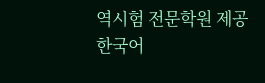역시험 전문학원 제공 한국어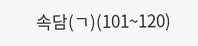속담(ㄱ)(101~120)